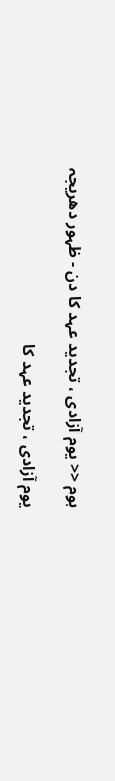ہوم << یوم آزادی ، تجدید عہد کا دن - ظہور دھریجہ

یوم آزادی ، تجدید عہد کا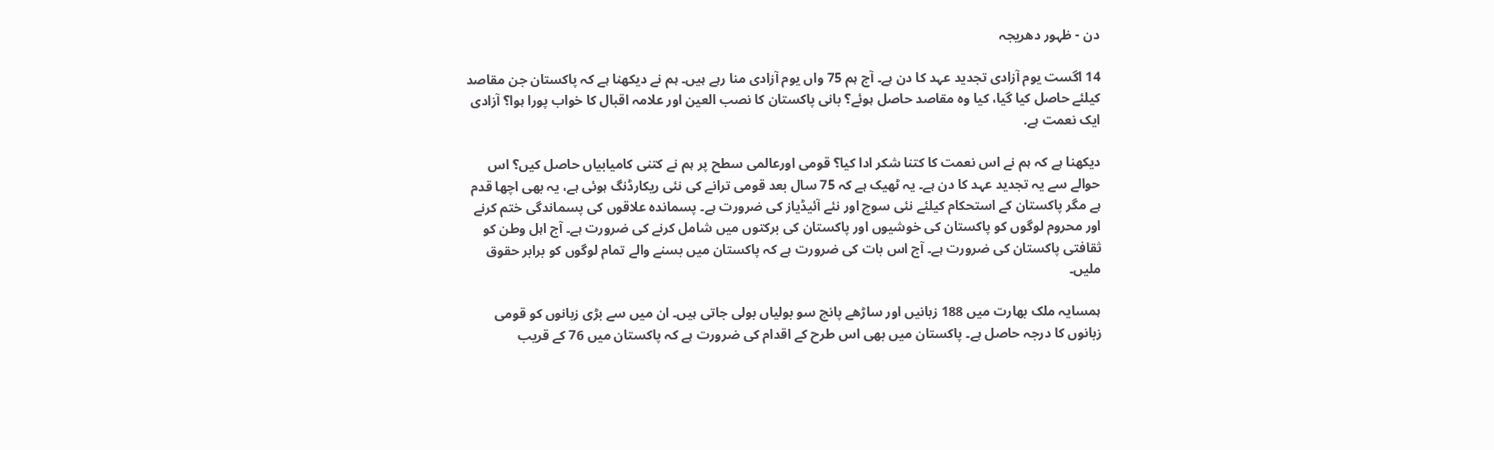دن - ظہور دھریجہ

14 اگست یوم آزادی تجدید عہد کا دن ہے۔ آج ہم 75 واں یوم آزادی منا رہے ہیں۔ ہم نے دیکھنا ہے کہ پاکستان جن مقاصد کیلئے حاصل کیا گیا، کیا وہ مقاصد حاصل ہوئے؟ بانی پاکستان کا نصب العین اور علامہ اقبال کا خواب پورا ہوا؟ آزادی ایک نعمت ہے.

دیکھنا ہے کہ ہم نے اس نعمت کا کتنا شکر ادا کیا؟ قومی اورعالمی سطح پر ہم نے کتنی کامیابیاں حاصل کیں؟ اس حوالے سے یہ تجدید عہد کا دن ہے۔ یہ ٹھیک ہے کہ 75 سال بعد قومی ترانے کی نئی ریکارڈنگ ہوئی ہے، یہ بھی اچھا قدم ہے مگر پاکستان کے استحکام کیلئے نئی سوچ اور نئے آئیڈیاز کی ضرورت ہے۔ پسماندہ علاقوں کی پسماندگی ختم کرنے اور محروم لوگوں کو پاکستان کی خوشیوں اور پاکستان کی برکتوں میں شامل کرنے کی ضرورت ہے۔ آج اہل وطن کو ثقافتی پاکستان کی ضرورت ہے۔ آج اس بات کی ضرورت ہے کہ پاکستان میں بسنے والے تمام لوگوں کو برابر حقوق ملیں۔

ہمسایہ ملک بھارت میں 188 زبانیں اور ساڑھے پانچ سو بولیاں بولی جاتی ہیں۔ ان میں سے بڑی زبانوں کو قومی زبانوں کا درجہ حاصل ہے۔ پاکستان میں بھی اس طرح کے اقدام کی ضرورت ہے کہ پاکستان میں 76 کے قریب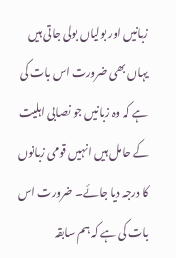زبانیں اور بولیاں بولی جاتی ہیں یہاں بھی ضرورت اس بات کی ہے کہ وہ زبانیں جو نصابی اہلیت کے حامل ہیں انہیں قومی زبانوں کا درجہ دیا جائے۔ ضرورت اس بات کی ہے کہ ہم سابقہ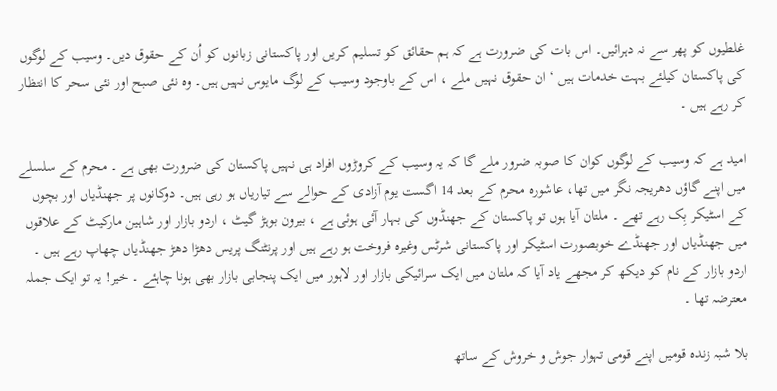غلطیوں کو پھر سے نہ دہرائیں۔ اس بات کی ضرورت ہے کہ ہم حقائق کو تسلیم کریں اور پاکستانی زبانوں کو اُن کے حقوق دیں۔ وسیب کے لوگوں کی پاکستان کیلئے بہت خدمات ہیں ‘ ان حقوق نہیں ملے ، اس کے باوجود وسیب کے لوگ مایوس نہیں ہیں۔ وہ نئی صبح اور نئی سحر کا انتظار کر رہے ہیں ۔

امید ہے کہ وسیب کے لوگوں کوان کا صوبہ ضرور ملے گا کہ یہ وسیب کے کروڑوں افراد ہی نہیں پاکستان کی ضرورت بھی ہے ۔ محرم کے سلسلے میں اپنے گاؤں دھریجہ نگر میں تھا، عاشورہ محرم کے بعد 14 اگست یوم آزادی کے حوالے سے تیاریاں ہو رہی ہیں۔ دوکانوں پر جھنڈیاں اور بچوں کے اسٹیکر بِک رہے تھے ۔ ملتان آیا ہوں تو پاکستان کے جھنڈوں کی بہار آئی ہوئی ہے ، بیرون بوہڑ گیٹ ، اردو بازار اور شاہین مارکیٹ کے علاقوں میں جھنڈیاں اور جھنڈے خوبصورت اسٹیکر اور پاکستانی شرٹس وغیرہ فروخت ہو رہے ہیں اور پرنٹنگ پریس دھڑا دھڑ جھنڈیاں چھاپ رہے ہیں ۔ اردو بازار کے نام کو دیکھ کر مجھے یاد آیا کہ ملتان میں ایک سرائیکی بازار اور لاہور میں ایک پنجابی بازار بھی ہونا چاہئے ۔ خیر! یہ تو ایک جملہ معترضہ تھا ۔

بلا شبہ زندہ قومیں اپنے قومی تہوار جوش و خروش کے ساتھ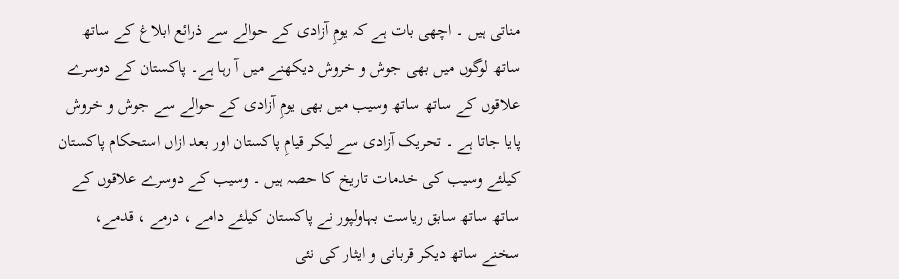مناتی ہیں ۔ اچھی بات ہے کہ یومِ آزادی کے حوالے سے ذرائع ابلاغ کے ساتھ ساتھ لوگوں میں بھی جوش و خروش دیکھنے میں آ رہا ہے۔ پاکستان کے دوسرے علاقوں کے ساتھ ساتھ وسیب میں بھی یومِ آزادی کے حوالے سے جوش و خروش پایا جاتا ہے ۔ تحریک آزادی سے لیکر قیامِ پاکستان اور بعد ازاں استحکام پاکستان کیلئے وسیب کی خدمات تاریخ کا حصہ ہیں ۔ وسیب کے دوسرے علاقوں کے ساتھ ساتھ سابق ریاست بہاولپور نے پاکستان کیلئے دامے ، درمے ، قدمے، سخنے ساتھ دیکر قربانی و ایثار کی نئی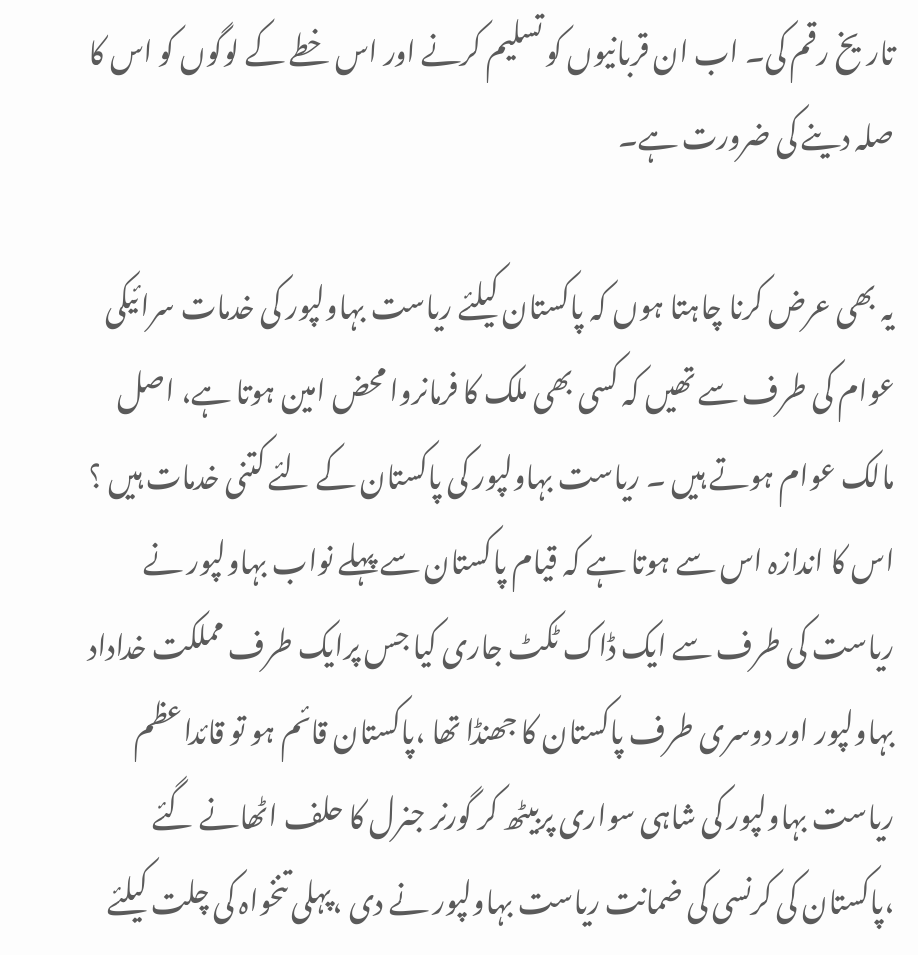تاریخ رقم کی۔ اب ان قربانیوں کو تسلیم کرنے اور اس خطے کے لوگوں کو اس کا صلہ دینے کی ضرورت ہے۔

یہ بھی عرض کرنا چاہتا ہوں کہ پاکستان کیلئے ریاست بہاولپور کی خدمات سرائیکی عوام کی طرف سے تھیں کہ کسی بھی ملک کا فرمانروا محض امین ہوتا ہے، اصل مالک عوام ہوتے ہیں ۔ ریاست بہاولپور کی پاکستان کے لئے کتنی خدمات ہیں ؟ اس کا اندازہ اس سے ہوتا ہے کہ قیام پاکستان سے پہلے نواب بہاولپور نے ریاست کی طرف سے ایک ڈاک ٹکٹ جاری کیا جس پرایک طرف مملکت خداداد بہاولپور اور دوسری طرف پاکستان کا جھنڈا تھا ،پاکستان قائم ہو تو قائداعظم ریاست بہاولپور کی شاہی سواری پربیٹھ کر گورنر جنرل کا حلف اٹھانے گئے ،پاکستان کی کرنسی کی ضمانت ریاست بہاولپور نے دی ،پہلی تنخواہ کی چلت کیلئے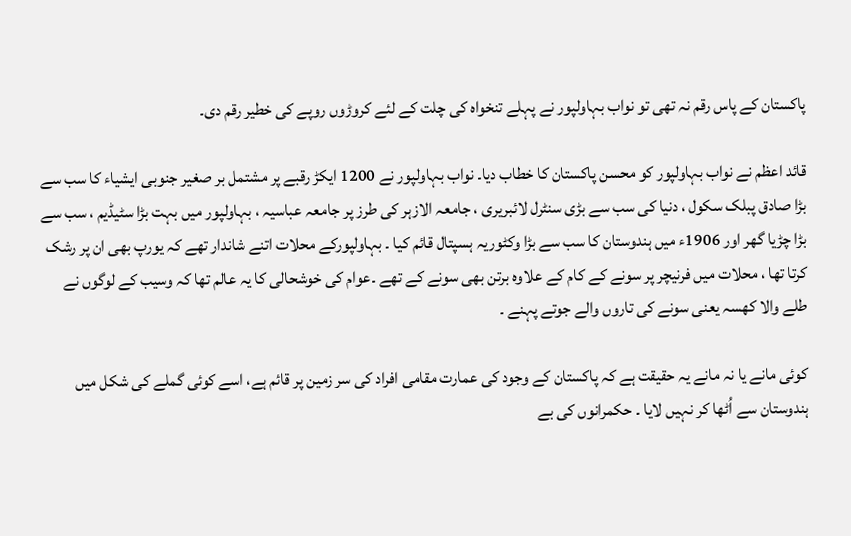پاکستان کے پاس رقم نہ تھی تو نواب بہاولپور نے پہلے تنخواہ کی چلت کے لئے کروڑوں روپے کی خطیر رقم دی۔

قائد اعظم نے نواب بہاولپور کو محسن پاکستان کا خطاب دیا۔ نواب بہاولپور نے 1200 ایکڑ رقبے پر مشتمل بر صغیر جنوبی ایشیاء کا سب سے بڑا صادق پبلک سکول ، دنیا کی سب سے بڑی سنٹرل لائبریری ، جامعہ الازہر کی طرز پر جامعہ عباسیہ ، بہاولپور میں بہت بڑا سٹیڈیم ، سب سے بڑا چڑیا گھر اور 1906ء میں ہندوستان کا سب سے بڑا وکٹوریہ ہسپتال قائم کیا ۔ بہاولپورکے محلات اتنے شاندار تھے کہ یورپ بھی ان پر رشک کرتا تھا ، محلات میں فرنیچر پر سونے کے کام کے علاوہ برتن بھی سونے کے تھے ۔عوام کی خوشحالی کا یہ عالم تھا کہ وسیب کے لوگوں نے طلے والا کھسہ یعنی سونے کی تاروں والے جوتے پہنے ۔

کوئی مانے یا نہ مانے یہ حقیقت ہے کہ پاکستان کے وجود کی عمارت مقامی افراد کی سر زمین پر قائم ہے، اسے کوئی گملے کی شکل میں ہندوستان سے اُٹھا کر نہیں لایا ۔ حکمرانوں کی بے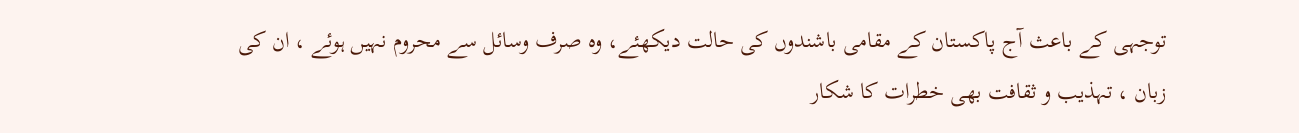توجہی کے باعث آج پاکستان کے مقامی باشندوں کی حالت دیکھئے، وہ صرف وسائل سے محروم نہیں ہوئے ، ان کی زبان ، تہذیب و ثقافت بھی خطرات کا شکار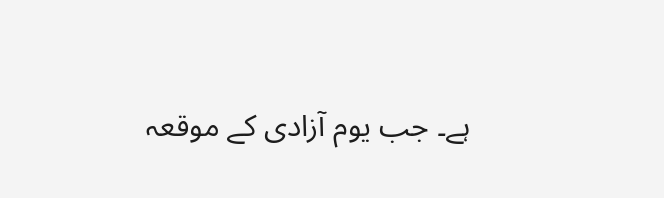ہے۔ جب یوم آزادی کے موقعہ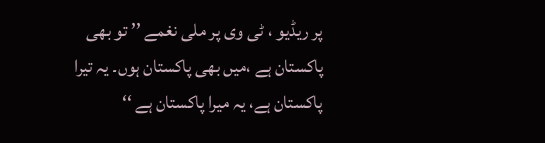پر ریڈیو ، ٹی وی پر ملی نغمے ’’ تو بھی پاکستان ہے ،میں بھی پاکستان ہوں۔ یہ تیرا پاکستان ہے، یہ میرا پاکستان ہے ‘‘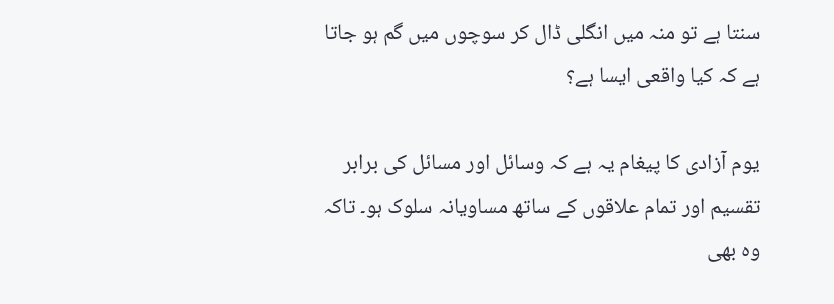سنتا ہے تو منہ میں انگلی ڈال کر سوچوں میں گم ہو جاتا ہے کہ کیا واقعی ایسا ہے؟

یوم آزادی کا پیغام یہ ہے کہ وسائل اور مسائل کی برابر تقسیم اور تمام علاقوں کے ساتھ مساویانہ سلوک ہو۔ تاکہ وہ بھی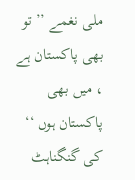ملی نغمے ’’ تو بھی پاکستان ہے ، میں بھی پاکستان ہوں ‘‘ کی گنگناہٹ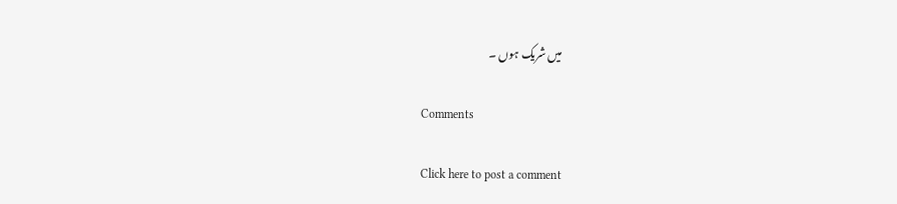میں شریک ہوں ۔

Comments

Click here to post a comment